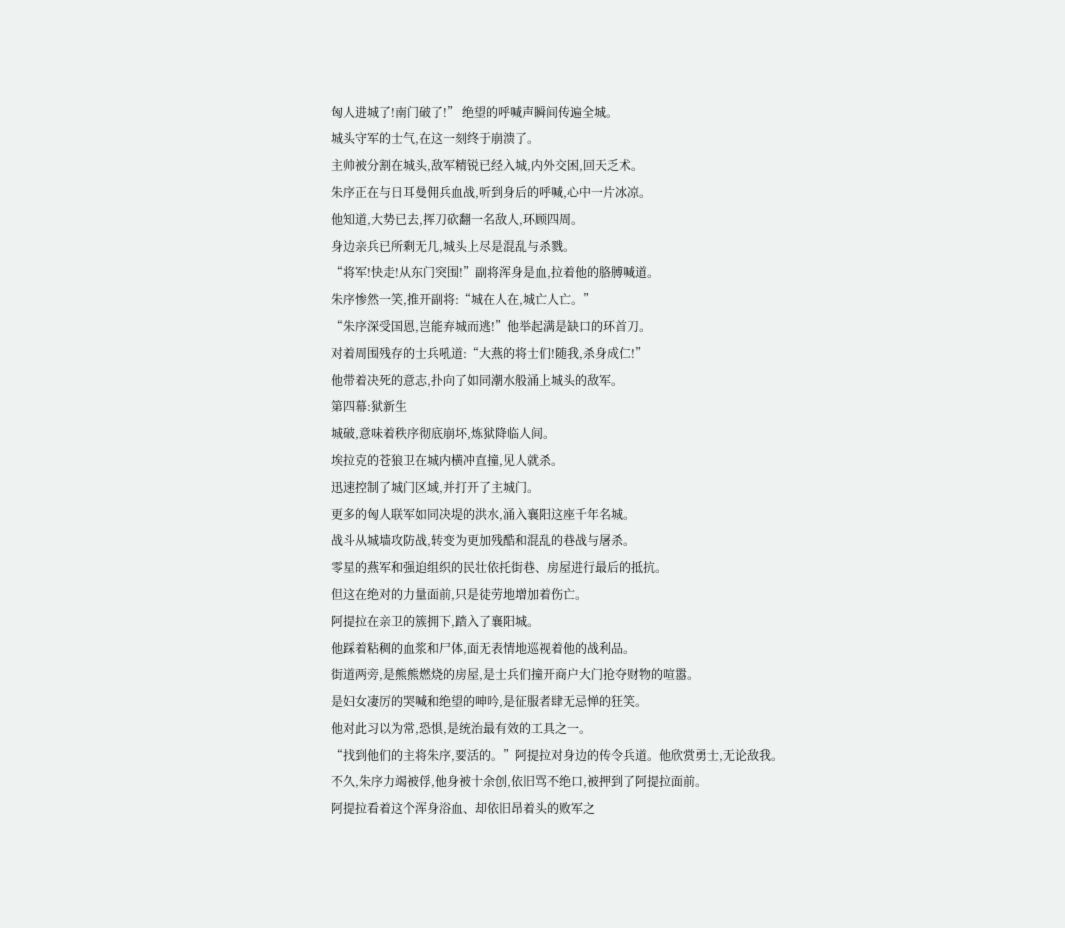匈人进城了!南门破了!” 绝望的呼喊声瞬间传遍全城。
城头守军的士气,在这一刻终于崩溃了。
主帅被分割在城头,敌军精锐已经入城,内外交困,回天乏术。
朱序正在与日耳曼佣兵血战,听到身后的呼喊,心中一片冰凉。
他知道,大势已去,挥刀砍翻一名敌人,环顾四周。
身边亲兵已所剩无几,城头上尽是混乱与杀戮。
“将军!快走!从东门突围!”副将浑身是血,拉着他的胳膊喊道。
朱序惨然一笑,推开副将:“城在人在,城亡人亡。”
“朱序深受国恩,岂能弃城而逃!”他举起满是缺口的环首刀。
对着周围残存的士兵吼道:“大燕的将士们!随我,杀身成仁!”
他带着决死的意志,扑向了如同潮水般涌上城头的敌军。
第四幕:狱新生
城破,意味着秩序彻底崩坏,炼狱降临人间。
埃拉克的苍狼卫在城内横冲直撞,见人就杀。
迅速控制了城门区域,并打开了主城门。
更多的匈人联军如同决堤的洪水,涌入襄阳这座千年名城。
战斗从城墙攻防战,转变为更加残酷和混乱的巷战与屠杀。
零星的燕军和强迫组织的民壮依托街巷、房屋进行最后的抵抗。
但这在绝对的力量面前,只是徒劳地增加着伤亡。
阿提拉在亲卫的簇拥下,踏入了襄阳城。
他踩着粘稠的血浆和尸体,面无表情地巡视着他的战利品。
街道两旁,是熊熊燃烧的房屋,是士兵们撞开商户大门抢夺财物的喧嚣。
是妇女凄厉的哭喊和绝望的呻吟,是征服者肆无忌惮的狂笑。
他对此习以为常,恐惧,是统治最有效的工具之一。
“找到他们的主将朱序,要活的。”阿提拉对身边的传令兵道。他欣赏勇士,无论敌我。
不久,朱序力竭被俘,他身被十余创,依旧骂不绝口,被押到了阿提拉面前。
阿提拉看着这个浑身浴血、却依旧昂着头的败军之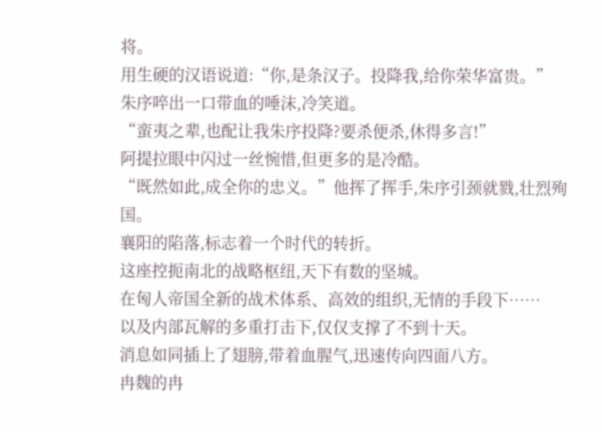将。
用生硬的汉语说道:“你,是条汉子。投降我,给你荣华富贵。”
朱序啐出一口带血的唾沫,冷笑道。
“蛮夷之辈,也配让我朱序投降?要杀便杀,休得多言!”
阿提拉眼中闪过一丝惋惜,但更多的是冷酷。
“既然如此,成全你的忠义。”他挥了挥手,朱序引颈就戮,壮烈殉国。
襄阳的陷落,标志着一个时代的转折。
这座控扼南北的战略枢纽,天下有数的坚城。
在匈人帝国全新的战术体系、高效的组织,无情的手段下……
以及内部瓦解的多重打击下,仅仅支撑了不到十天。
消息如同插上了翅膀,带着血腥气,迅速传向四面八方。
冉魏的冉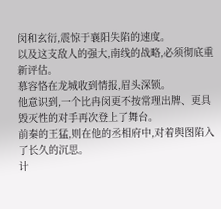闵和玄衍,震惊于襄阳失陷的速度。
以及这支敌人的强大,南线的战略,必须彻底重新评估。
慕容恪在龙城收到情报,眉头深锁。
他意识到,一个比冉闵更不按常理出牌、更具毁灭性的对手再次登上了舞台。
前秦的王猛,则在他的丞相府中,对着舆图陷入了长久的沉思。
计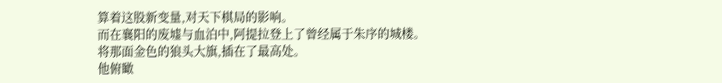算着这股新变量,对天下棋局的影响。
而在襄阳的废墟与血泊中,阿提拉登上了曾经属于朱序的城楼。
将那面金色的狼头大旗,插在了最高处。
他俯瞰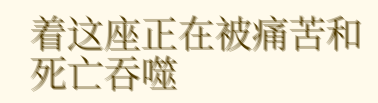着这座正在被痛苦和死亡吞噬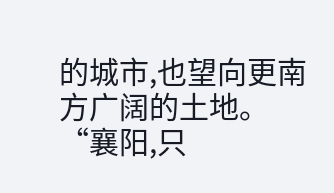的城市,也望向更南方广阔的土地。
“襄阳,只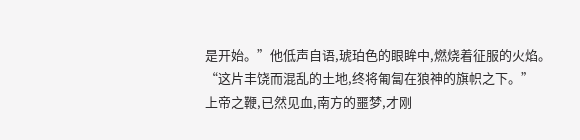是开始。”他低声自语,琥珀色的眼眸中,燃烧着征服的火焰。
“这片丰饶而混乱的土地,终将匍匐在狼神的旗帜之下。”
上帝之鞭,已然见血,南方的噩梦,才刚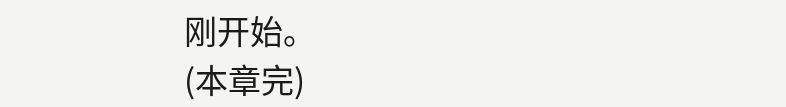刚开始。
(本章完)